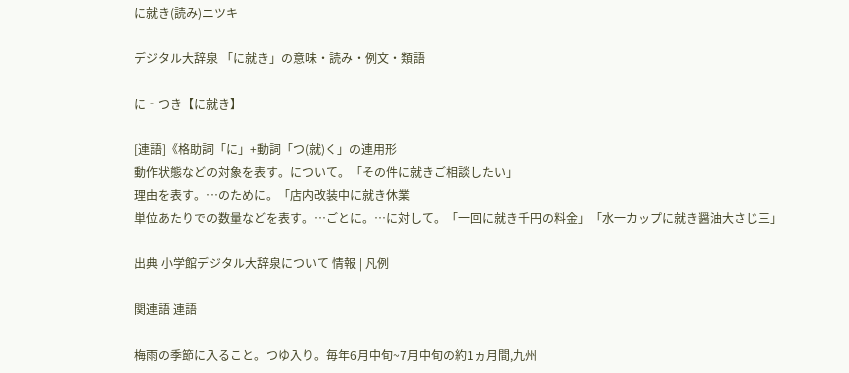に就き(読み)ニツキ

デジタル大辞泉 「に就き」の意味・読み・例文・類語

に‐つき【に就き】

[連語]《格助詞「に」+動詞「つ(就)く」の連用形
動作状態などの対象を表す。について。「その件に就きご相談したい」
理由を表す。…のために。「店内改装中に就き休業
単位あたりでの数量などを表す。…ごとに。…に対して。「一回に就き千円の料金」「水一カップに就き醤油大さじ三」

出典 小学館デジタル大辞泉について 情報 | 凡例

関連語 連語

梅雨の季節に入ること。つゆ入り。毎年6月中旬~7月中旬の約1ヵ月間,九州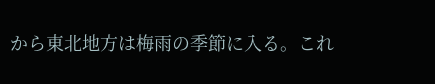から東北地方は梅雨の季節に入る。これ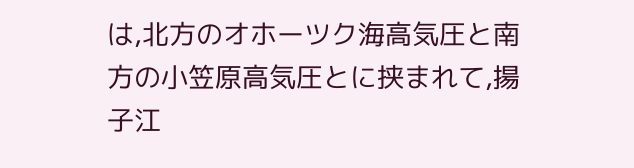は,北方のオホーツク海高気圧と南方の小笠原高気圧とに挟まれて,揚子江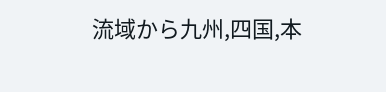流域から九州,四国,本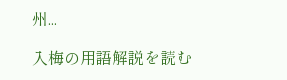州...

入梅の用語解説を読む